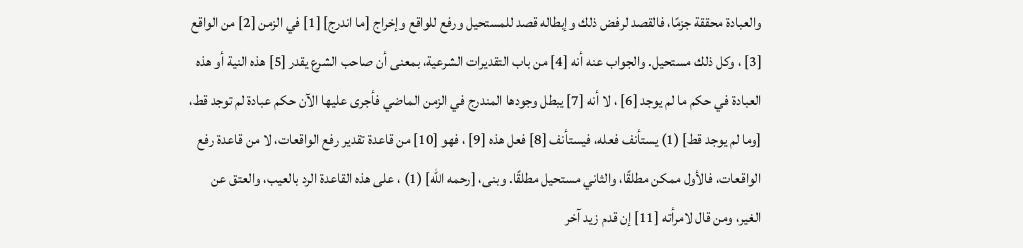والعبادة محققة جزمًا، فالقصد لرفض ذلك وإبطاله قصد للمستحيل ورفع للواقع وإخراج [ما اندرج] [1] في الزمن [2] من الواقع [3] ، وكل ذلك مستحيل. والجواب عنه أنه [4] من باب التقديرات الشرعية، بمعنى أن صاحب الشرع يقدر [5] هذه النية أو هذه العبادة في حكم ما لم يوجد [6] ، لا أنه [7] يبطل وجودها المندرج في الزمن الماضي فأجرى عليها الآن حكم عبادة لم توجد قط، [وما لم يوجد قط] (1) يستأنف فعله، فيستأنف [8] فعل هذه [9] ، فهو [10] من قاعدة تقدير رفع الواقعات، لا من قاعدة رفع الواقعات، فالأول ممكن مطلقًا، والثاني مستحيل مطلقًا. وبنى، [رحمه الله] (1) ، على هذه القاعدة الرد بالعيب، والعتق عن الغير، ومن قال لامرأته [11] إن قدم زيد آخر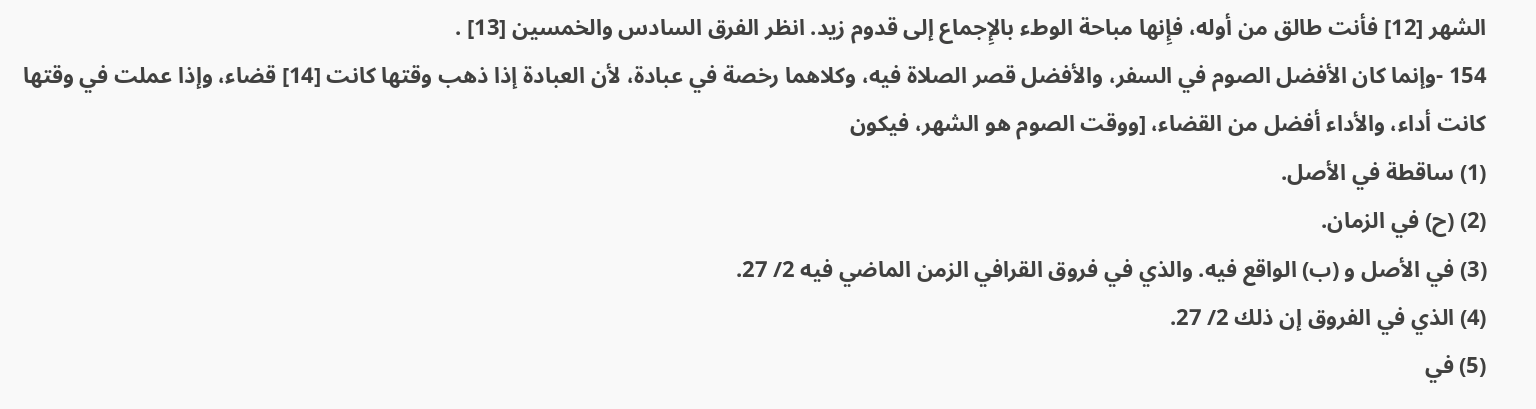الشهر [12] فأنت طالق من أوله، فإِنها مباحة الوطء بالإِجماع إلى قدوم زيد. انظر الفرق السادس والخمسين [13] .
154 -وإنما كان الأفضل الصوم في السفر، والأفضل قصر الصلاة فيه، وكلاهما رخصة في عبادة، لأن العبادة إذا ذهب وقتها كانت [14] قضاء، وإذا عملت في وقتها كانت أداء، والأداء أفضل من القضاء، [ووقت الصوم هو الشهر، فيكون
(1) ساقطة في الأصل.
(2) (ح) في الزمان.
(3) في الأصل و (ب) الواقع فيه. والذي في فروق القرافي الزمن الماضي فيه 2/ 27.
(4) الذي في الفروق إن ذلك 2/ 27.
(5) في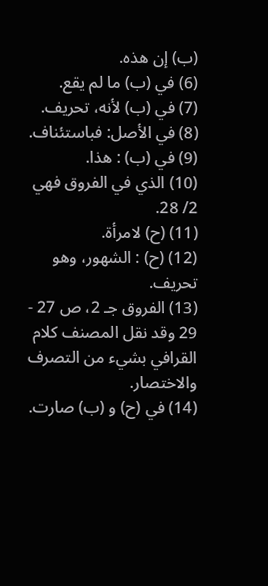(ب) إن هذه.
(6) في (ب) ما لم يقع.
(7) في (ب) لأنه، تحريف.
(8) في الأصل: فباستئناف.
(9) في (ب) : هذا.
(10) الذي في الفروق فهي 2/ 28.
(11) (ح) لامرأة.
(12) (ح) : الشهور، وهو تحريف.
(13) الفروق جـ 2، ص 27 - 29 وقد نقل المصنف كلام القرافي بشيء من التصرف والاختصار.
(14) في (ح) و (ب) صارت.